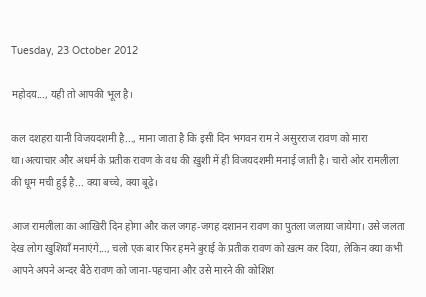Tuesday, 23 October 2012

महोदय..., यही तो आपकी भूल है।

कल दशहरा यानी विजयदशमी है..., माना जाता है कि इसी दिन भगवन राम ने असुरराज रावण को मारा था।अत्याचार और अधर्म के प्रतीक रावण के वध की ख़ुशी में ही विजयदशमी मनाई जाती है। चारो ओर रामलीला की धूम मची हुई है... क्या बच्चे, क्या बूढ़े।

आज रामलीला का आखिरी दिन होगा और कल जगह-जगह दशानन रावण का पुतला जलाया जायेगा। उसे जलता देख लोग खुशियाँ मनाएंगे..., चलो एक बार फिर हमने बुराई के प्रतीक रावण को ख़त्म कर दिया, लेकिन क्या कभी आपने अपने अन्दर बैठे रावण को जाना-पहचाना और उसे मारने की कोशिश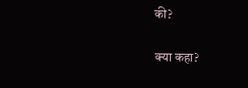की?

क्या कहा?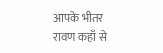आपके भीतर रावण कहाँ से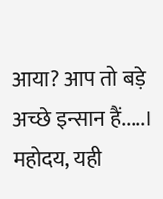आया? आप तो बड़े अच्छे इन्सान हैं.....। महोदय, यही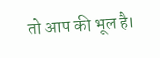तो आप की भूल है।